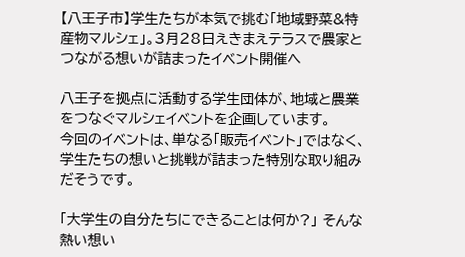【八王子市】学生たちが本気で挑む「地域野菜&特産物マルシェ」。3月28日えきまえテラスで農家とつながる想いが詰まったイベント開催へ

八王子を拠点に活動する学生団体が、地域と農業をつなぐマルシェイベントを企画しています。
今回のイベントは、単なる「販売イベント」ではなく、学生たちの想いと挑戦が詰まった特別な取り組みだそうです。

「大学生の自分たちにできることは何か?」 そんな熱い想い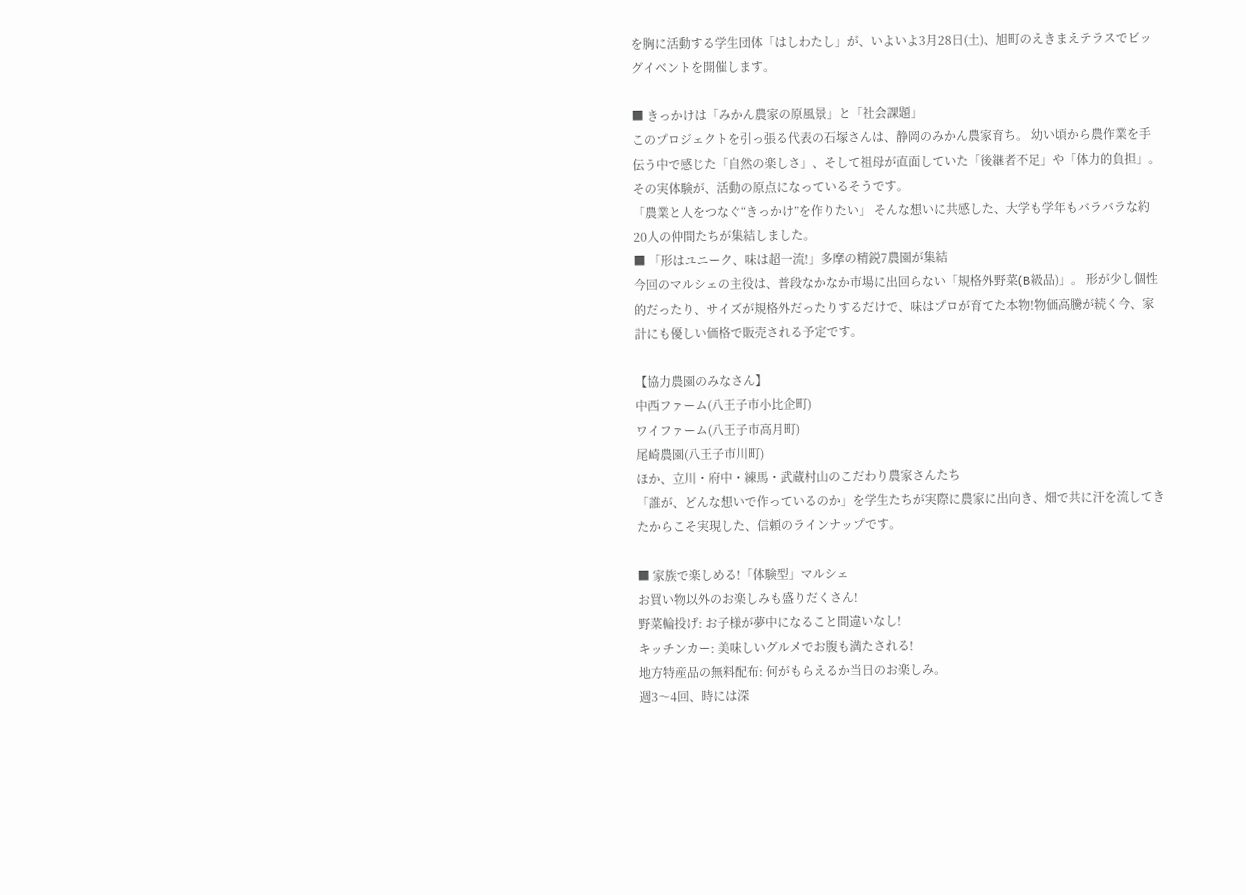を胸に活動する学生団体「はしわたし」が、いよいよ3月28日(土)、旭町のえきまえテラスでビッグイベントを開催します。

■ きっかけは「みかん農家の原風景」と「社会課題」
このプロジェクトを引っ張る代表の石塚さんは、静岡のみかん農家育ち。 幼い頃から農作業を手伝う中で感じた「自然の楽しさ」、そして祖母が直面していた「後継者不足」や「体力的負担」。その実体験が、活動の原点になっているそうです。
「農業と人をつなぐ“きっかけ”を作りたい」 そんな想いに共感した、大学も学年もバラバラな約20人の仲間たちが集結しました。
■ 「形はユニーク、味は超一流!」多摩の精鋭7農園が集結
今回のマルシェの主役は、普段なかなか市場に出回らない「規格外野菜(B級品)」。 形が少し個性的だったり、サイズが規格外だったりするだけで、味はプロが育てた本物!物価高騰が続く今、家計にも優しい価格で販売される予定です。

【協力農園のみなさん】
中西ファーム(八王子市小比企町)
ワイファーム(八王子市高月町)
尾崎農園(八王子市川町)
ほか、立川・府中・練馬・武蔵村山のこだわり農家さんたち
「誰が、どんな想いで作っているのか」を学生たちが実際に農家に出向き、畑で共に汗を流してきたからこそ実現した、信頼のラインナップです。

■ 家族で楽しめる!「体験型」マルシェ
お買い物以外のお楽しみも盛りだくさん!
野菜輪投げ: お子様が夢中になること間違いなし!
キッチンカー: 美味しいグルメでお腹も満たされる!
地方特産品の無料配布: 何がもらえるか当日のお楽しみ。
週3〜4回、時には深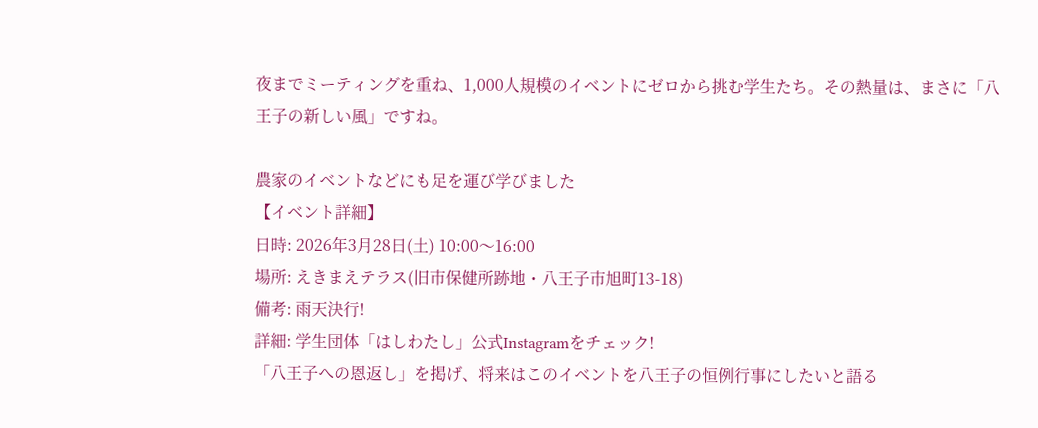夜までミーティングを重ね、1,000人規模のイベントにゼロから挑む学生たち。その熱量は、まさに「八王子の新しい風」ですね。

農家のイベントなどにも足を運び学びました
【イベント詳細】
日時: 2026年3月28日(土) 10:00〜16:00
場所: えきまえテラス(旧市保健所跡地・八王子市旭町13-18)
備考: 雨天決行!
詳細: 学生団体「はしわたし」公式Instagramをチェック!
「八王子への恩返し」を掲げ、将来はこのイベントを八王子の恒例行事にしたいと語る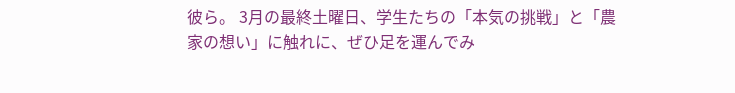彼ら。 3月の最終土曜日、学生たちの「本気の挑戦」と「農家の想い」に触れに、ぜひ足を運んでみ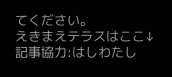てください。
えきまえテラスはここ↓
記事協力:はしわたし